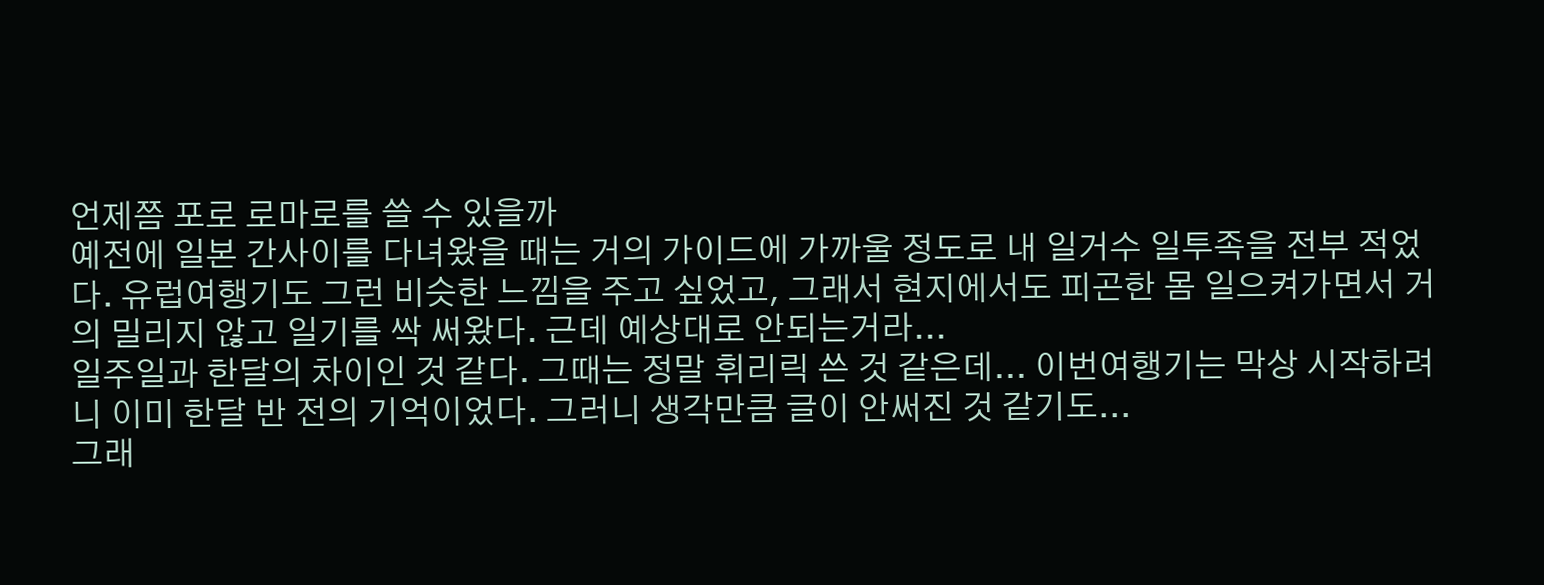언제쯤 포로 로마로를 쓸 수 있을까
예전에 일본 간사이를 다녀왔을 때는 거의 가이드에 가까울 정도로 내 일거수 일투족을 전부 적었다. 유럽여행기도 그런 비슷한 느낌을 주고 싶었고, 그래서 현지에서도 피곤한 몸 일으켜가면서 거의 밀리지 않고 일기를 싹 써왔다. 근데 예상대로 안되는거라...
일주일과 한달의 차이인 것 같다. 그때는 정말 휘리릭 쓴 것 같은데... 이번여행기는 막상 시작하려니 이미 한달 반 전의 기억이었다. 그러니 생각만큼 글이 안써진 것 같기도...
그래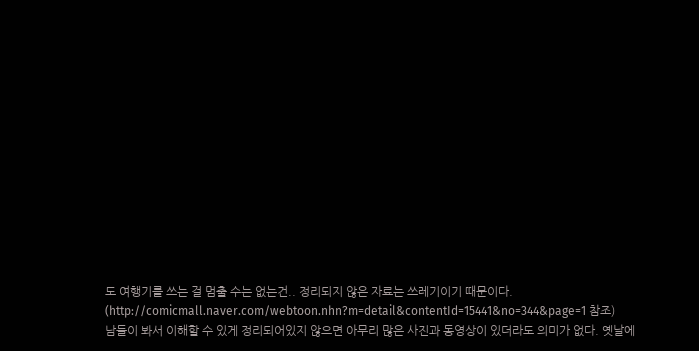도 여행기를 쓰는 걸 멈출 수는 없는건.. 정리되지 않은 자료는 쓰레기이기 때문이다.
(http://comicmall.naver.com/webtoon.nhn?m=detail&contentId=15441&no=344&page=1 참조)
남들이 봐서 이해할 수 있게 정리되어있지 않으면 아무리 많은 사진과 동영상이 있더라도 의미가 없다. 옛날에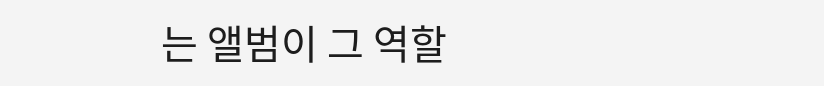는 앨범이 그 역할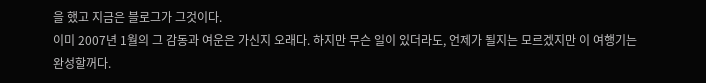을 했고 지금은 블로그가 그것이다.
이미 2007년 1월의 그 감동과 여운은 가신지 오래다. 하지만 무슨 일이 있더라도, 언제가 될지는 모르겠지만 이 여행기는 완성할꺼다.